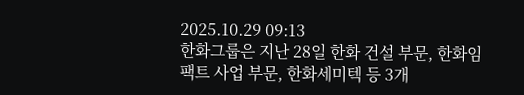2025.10.29 09:13
한화그룹은 지난 28일 한화 건설 부문, 한화임팩트 사업 부문, 한화세미텍 등 3개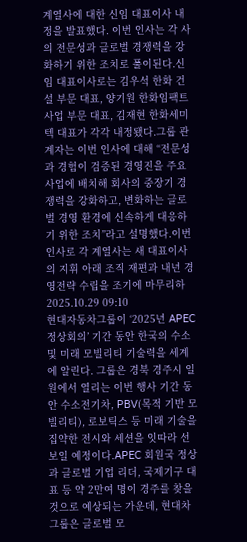계열사에 대한 신임 대표이사 내정을 발표했다. 이번 인사는 각 사의 전문성과 글로벌 경쟁력을 강화하기 위한 조치로 풀이된다.신임 대표이사로는 김우석 한화 건설 부문 대표, 양기원 한화임팩트 사업 부문 대표, 김재현 한화세미텍 대표가 각각 내정됐다.그룹 관계자는 이번 인사에 대해 “전문성과 경험이 검증된 경영진을 주요 사업에 배치해 회사의 중장기 경쟁력을 강화하고, 변화하는 글로벌 경영 환경에 신속하게 대응하기 위한 조치”라고 설명했다.이번 인사로 각 계열사는 새 대표이사의 지휘 아래 조직 재편과 내년 경영전략 수립을 조기에 마무리하2025.10.29 09:10
현대자동차그룹이 ‘2025년 APEC 정상회의’ 기간 동안 한국의 수소 및 미래 모빌리티 기술력을 세계에 알린다. 그룹은 경북 경주시 일원에서 열리는 이번 행사 기간 동안 수소전기차, PBV(목적 기반 모빌리티), 로보틱스 등 미래 기술을 집약한 전시와 세션을 잇따라 선보일 예정이다.APEC 회원국 정상과 글로벌 기업 리더, 국제기구 대표 등 약 2만여 명이 경주를 찾을 것으로 예상되는 가운데, 현대차그룹은 글로벌 모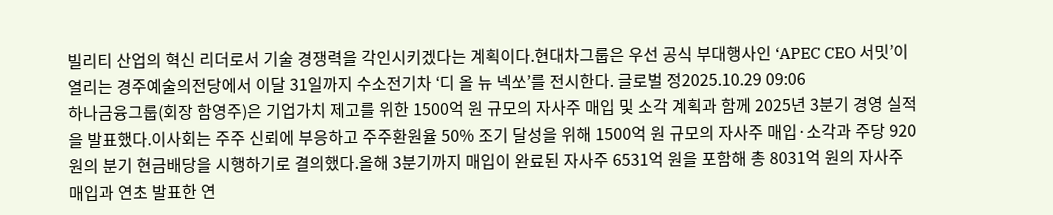빌리티 산업의 혁신 리더로서 기술 경쟁력을 각인시키겠다는 계획이다.현대차그룹은 우선 공식 부대행사인 ‘APEC CEO 서밋’이 열리는 경주예술의전당에서 이달 31일까지 수소전기차 ‘디 올 뉴 넥쏘’를 전시한다. 글로벌 정2025.10.29 09:06
하나금융그룹(회장 함영주)은 기업가치 제고를 위한 1500억 원 규모의 자사주 매입 및 소각 계획과 함께 2025년 3분기 경영 실적을 발표했다.이사회는 주주 신뢰에 부응하고 주주환원율 50% 조기 달성을 위해 1500억 원 규모의 자사주 매입·소각과 주당 920원의 분기 현금배당을 시행하기로 결의했다.올해 3분기까지 매입이 완료된 자사주 6531억 원을 포함해 총 8031억 원의 자사주 매입과 연초 발표한 연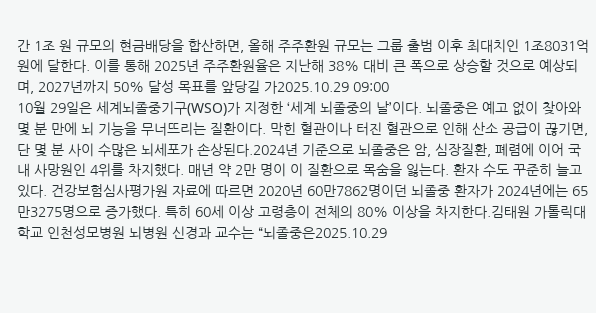간 1조 원 규모의 현금배당을 합산하면, 올해 주주환원 규모는 그룹 출범 이후 최대치인 1조8031억 원에 달한다. 이를 통해 2025년 주주환원율은 지난해 38% 대비 큰 폭으로 상승할 것으로 예상되며, 2027년까지 50% 달성 목표를 앞당길 가2025.10.29 09:00
10월 29일은 세계뇌졸중기구(WSO)가 지정한 ‘세계 뇌졸중의 날’이다. 뇌졸중은 예고 없이 찾아와 몇 분 만에 뇌 기능을 무너뜨리는 질환이다. 막힌 혈관이나 터진 혈관으로 인해 산소 공급이 끊기면, 단 몇 분 사이 수많은 뇌세포가 손상된다.2024년 기준으로 뇌졸중은 암, 심장질환, 폐렴에 이어 국내 사망원인 4위를 차지했다. 매년 약 2만 명이 이 질환으로 목숨을 잃는다. 환자 수도 꾸준히 늘고 있다. 건강보험심사평가원 자료에 따르면 2020년 60만7862명이던 뇌졸중 환자가 2024년에는 65만3275명으로 증가했다. 특히 60세 이상 고령층이 전체의 80% 이상을 차지한다.김태원 가톨릭대학교 인천성모병원 뇌병원 신경과 교수는 “뇌졸중은2025.10.29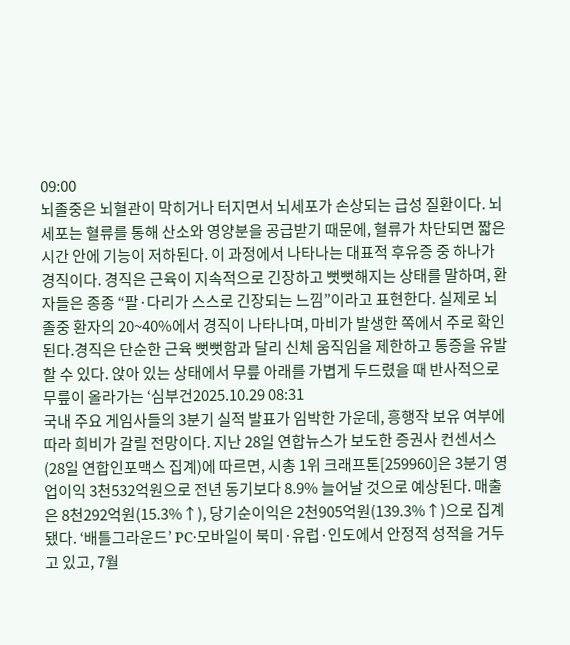09:00
뇌졸중은 뇌혈관이 막히거나 터지면서 뇌세포가 손상되는 급성 질환이다. 뇌세포는 혈류를 통해 산소와 영양분을 공급받기 때문에, 혈류가 차단되면 짧은 시간 안에 기능이 저하된다. 이 과정에서 나타나는 대표적 후유증 중 하나가 경직이다. 경직은 근육이 지속적으로 긴장하고 뻣뻣해지는 상태를 말하며, 환자들은 종종 “팔·다리가 스스로 긴장되는 느낌”이라고 표현한다. 실제로 뇌졸중 환자의 20~40%에서 경직이 나타나며, 마비가 발생한 쪽에서 주로 확인된다.경직은 단순한 근육 뻣뻣함과 달리 신체 움직임을 제한하고 통증을 유발할 수 있다. 앉아 있는 상태에서 무릎 아래를 가볍게 두드렸을 때 반사적으로 무릎이 올라가는 ‘심부건2025.10.29 08:31
국내 주요 게임사들의 3분기 실적 발표가 임박한 가운데, 흥행작 보유 여부에 따라 희비가 갈릴 전망이다. 지난 28일 연합뉴스가 보도한 증권사 컨센서스(28일 연합인포맥스 집계)에 따르면, 시총 1위 크래프톤[259960]은 3분기 영업이익 3천532억원으로 전년 동기보다 8.9% 늘어날 것으로 예상된다. 매출은 8천292억원(15.3%↑), 당기순이익은 2천905억원(139.3%↑)으로 집계됐다. ‘배틀그라운드’ PC·모바일이 북미·유럽·인도에서 안정적 성적을 거두고 있고, 7월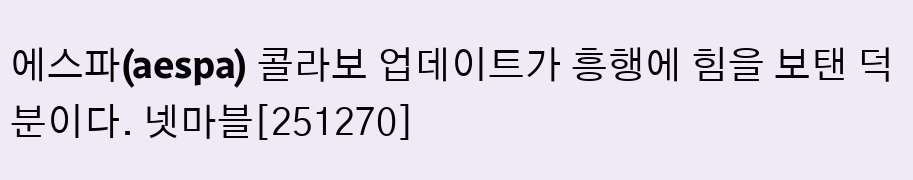에스파(aespa) 콜라보 업데이트가 흥행에 힘을 보탠 덕분이다. 넷마블[251270]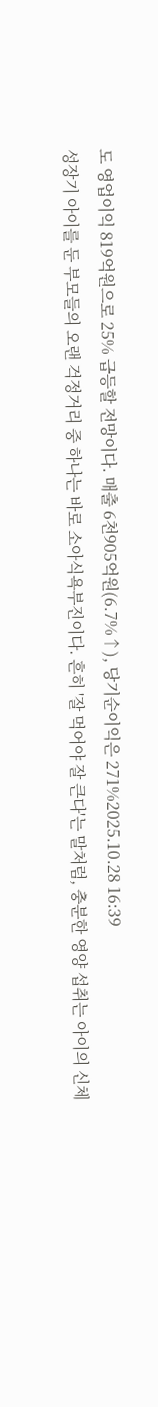도 영업이익 819억원으로 25% 급등할 전망이다. 매출 6천905억원(6.7%↑), 당기순이익은 271%2025.10.28 16:39
성장기 아이를 둔 부모들의 오랜 걱정거리 중 하나는 바로 소아식욕부진이다. 흔히 '잘 먹어야 잘 큰다'는 말처럼, 충분한 영양 섭취는 아이의 신체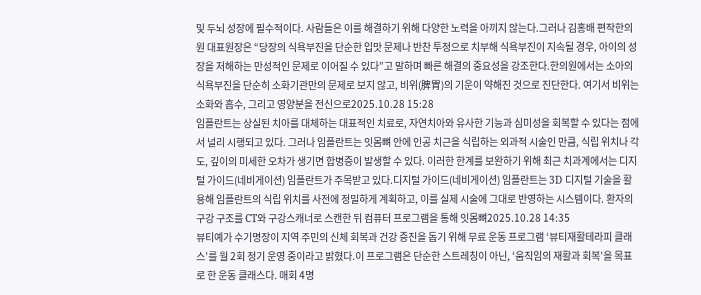및 두뇌 성장에 필수적이다. 사람들은 이를 해결하기 위해 다양한 노력을 아끼지 않는다.그러나 김홍배 편작한의원 대표원장은 “당장의 식욕부진을 단순한 입맛 문제나 반찬 투정으로 치부해 식욕부진이 지속될 경우, 아이의 성장을 저해하는 만성적인 문제로 이어질 수 있다”고 말하며 빠른 해결의 중요성을 강조한다.한의원에서는 소아의 식욕부진을 단순히 소화기관만의 문제로 보지 않고, 비위(脾胃)의 기운이 약해진 것으로 진단한다. 여기서 비위는 소화와 흡수, 그리고 영양분을 전신으로2025.10.28 15:28
임플란트는 상실된 치아를 대체하는 대표적인 치료로, 자연치아와 유사한 기능과 심미성을 회복할 수 있다는 점에서 널리 시행되고 있다. 그러나 임플란트는 잇몸뼈 안에 인공 치근을 식립하는 외과적 시술인 만큼, 식립 위치나 각도, 깊이의 미세한 오차가 생기면 합병증이 발생할 수 있다. 이러한 한계를 보완하기 위해 최근 치과계에서는 디지털 가이드(네비게이션) 임플란트가 주목받고 있다.디지털 가이드(네비게이션) 임플란트는 3D 디지털 기술을 활용해 임플란트의 식립 위치를 사전에 정밀하게 계획하고, 이를 실제 시술에 그대로 반영하는 시스템이다. 환자의 구강 구조를 CT와 구강스캐너로 스캔한 뒤 컴퓨터 프로그램을 통해 잇몸뼈2025.10.28 14:35
뷰티예가 수기명장이 지역 주민의 신체 회복과 건강 증진을 돕기 위해 무료 운동 프로그램 ‘뷰티재활테라피 클래스’를 월 2회 정기 운영 중이라고 밝혔다.이 프로그램은 단순한 스트레칭이 아닌, ‘움직임의 재활과 회복’을 목표로 한 운동 클래스다. 매회 4명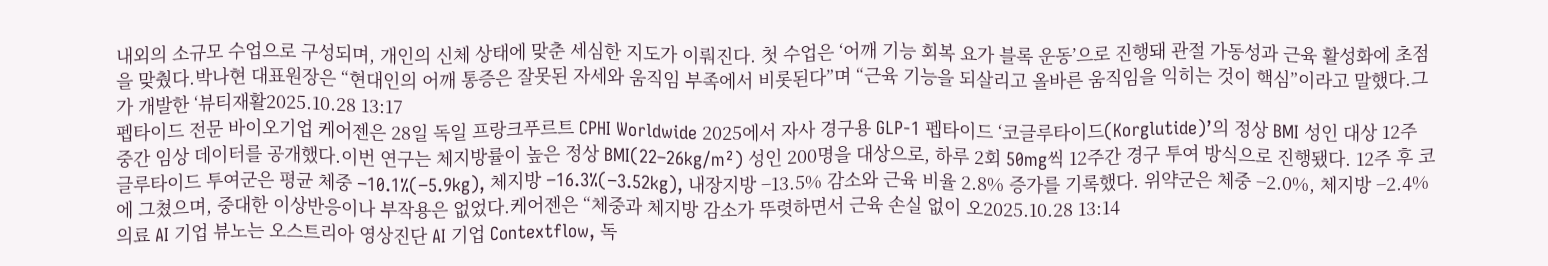내외의 소규모 수업으로 구성되며, 개인의 신체 상태에 맞춘 세심한 지도가 이뤄진다. 첫 수업은 ‘어깨 기능 회복 요가 블록 운동’으로 진행돼 관절 가동성과 근육 활성화에 초점을 맞췄다.박나현 대표원장은 “현대인의 어깨 통증은 잘못된 자세와 움직임 부족에서 비롯된다”며 “근육 기능을 되살리고 올바른 움직임을 익히는 것이 핵심”이라고 말했다.그가 개발한 ‘뷰티재활2025.10.28 13:17
펩타이드 전문 바이오기업 케어젠은 28일 독일 프랑크푸르트 CPHI Worldwide 2025에서 자사 경구용 GLP-1 펩타이드 ‘코글루타이드(Korglutide)’의 정상 BMI 성인 대상 12주 중간 임상 데이터를 공개했다.이번 연구는 체지방률이 높은 정상 BMI(22–26kg/m²) 성인 200명을 대상으로, 하루 2회 50mg씩 12주간 경구 투여 방식으로 진행됐다. 12주 후 코글루타이드 투여군은 평균 체중 −10.1%(−5.9kg), 체지방 −16.3%(−3.52kg), 내장지방 −13.5% 감소와 근육 비율 2.8% 증가를 기록했다. 위약군은 체중 −2.0%, 체지방 −2.4%에 그쳤으며, 중대한 이상반응이나 부작용은 없었다.케어젠은 “체중과 체지방 감소가 뚜렷하면서 근육 손실 없이 오2025.10.28 13:14
의료 AI 기업 뷰노는 오스트리아 영상진단 AI 기업 Contextflow, 독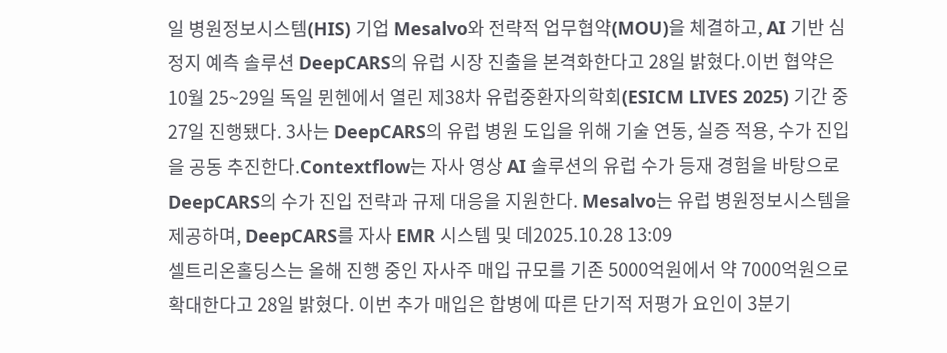일 병원정보시스템(HIS) 기업 Mesalvo와 전략적 업무협약(MOU)을 체결하고, AI 기반 심정지 예측 솔루션 DeepCARS의 유럽 시장 진출을 본격화한다고 28일 밝혔다.이번 협약은 10월 25~29일 독일 뮌헨에서 열린 제38차 유럽중환자의학회(ESICM LIVES 2025) 기간 중 27일 진행됐다. 3사는 DeepCARS의 유럽 병원 도입을 위해 기술 연동, 실증 적용, 수가 진입을 공동 추진한다.Contextflow는 자사 영상 AI 솔루션의 유럽 수가 등재 경험을 바탕으로 DeepCARS의 수가 진입 전략과 규제 대응을 지원한다. Mesalvo는 유럽 병원정보시스템을 제공하며, DeepCARS를 자사 EMR 시스템 및 데2025.10.28 13:09
셀트리온홀딩스는 올해 진행 중인 자사주 매입 규모를 기존 5000억원에서 약 7000억원으로 확대한다고 28일 밝혔다. 이번 추가 매입은 합병에 따른 단기적 저평가 요인이 3분기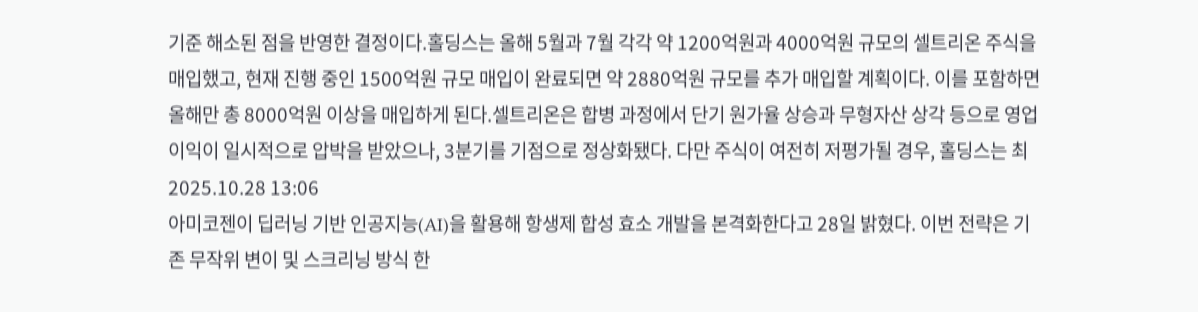기준 해소된 점을 반영한 결정이다.홀딩스는 올해 5월과 7월 각각 약 1200억원과 4000억원 규모의 셀트리온 주식을 매입했고, 현재 진행 중인 1500억원 규모 매입이 완료되면 약 2880억원 규모를 추가 매입할 계획이다. 이를 포함하면 올해만 총 8000억원 이상을 매입하게 된다.셀트리온은 합병 과정에서 단기 원가율 상승과 무형자산 상각 등으로 영업이익이 일시적으로 압박을 받았으나, 3분기를 기점으로 정상화됐다. 다만 주식이 여전히 저평가될 경우, 홀딩스는 최2025.10.28 13:06
아미코젠이 딥러닝 기반 인공지능(AI)을 활용해 항생제 합성 효소 개발을 본격화한다고 28일 밝혔다. 이번 전략은 기존 무작위 변이 및 스크리닝 방식 한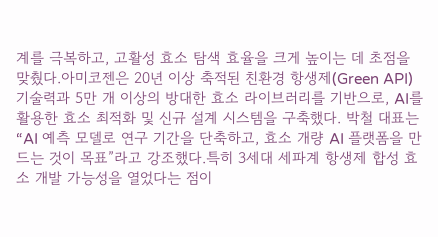계를 극복하고, 고활성 효소 탐색 효율을 크게 높이는 데 초점을 맞췄다.아미코젠은 20년 이상 축적된 친환경 항생제(Green API) 기술력과 5만 개 이상의 방대한 효소 라이브러리를 기반으로, AI를 활용한 효소 최적화 및 신규 설계 시스템을 구축했다. 박철 대표는 “AI 예측 모델로 연구 기간을 단축하고, 효소 개량 AI 플랫폼을 만드는 것이 목표”라고 강조했다.특히 3세대 세파계 항생제 합성 효소 개발 가능성을 열었다는 점이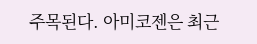주목된다. 아미코젠은 최근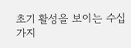초기 활성을 보이는 수십 가지